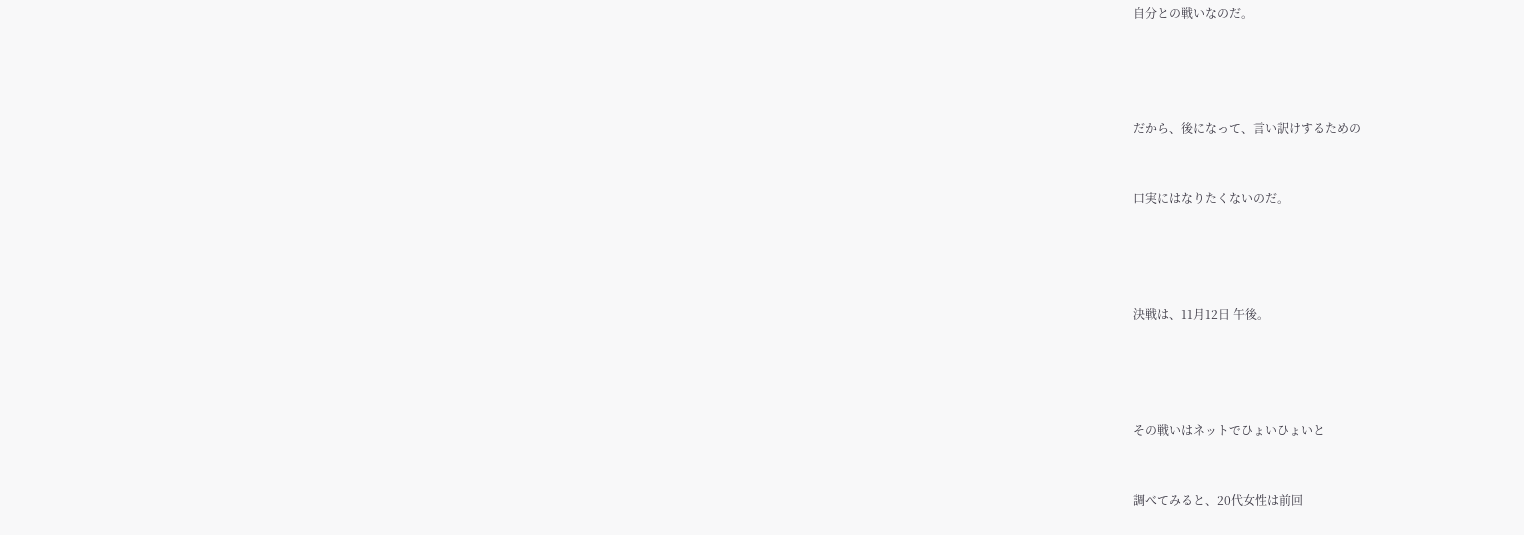自分との戦いなのだ。




だから、後になって、言い訳けするための


口実にはなりたくないのだ。




決戦は、11月12日 午後。




その戦いはネットでひょいひょいと


調べてみると、20代女性は前回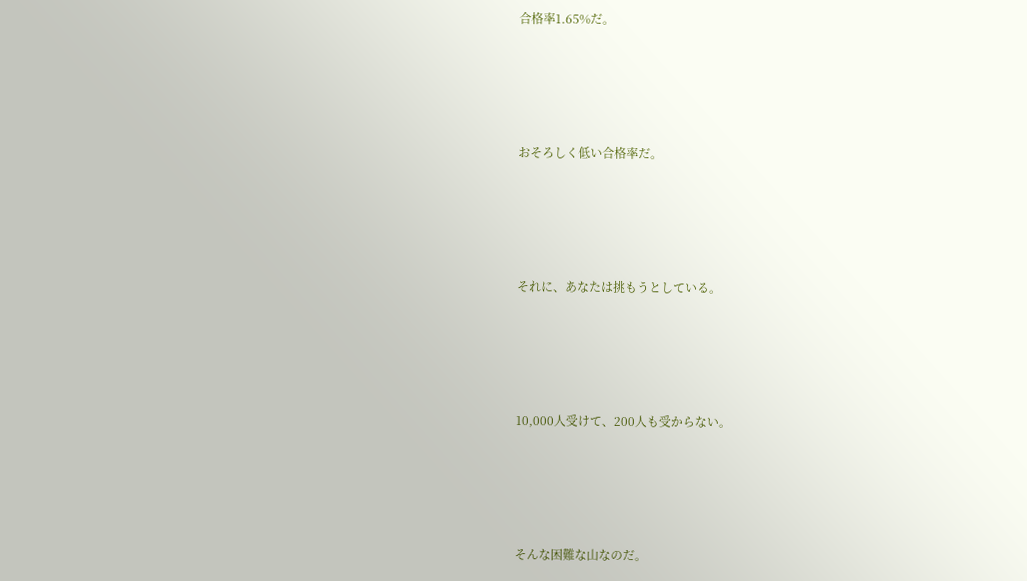合格率1.65%だ。




おそろしく低い合格率だ。




それに、あなたは挑もうとしている。




10,000人受けて、200人も受からない。




そんな困難な山なのだ。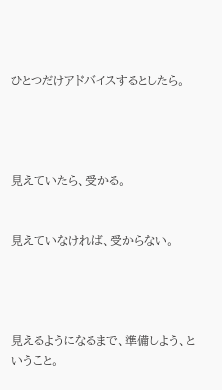ひとつだけアドバイスするとしたら。




見えていたら、受かる。


見えていなければ、受からない。




見えるようになるまで、準備しよう、ということ。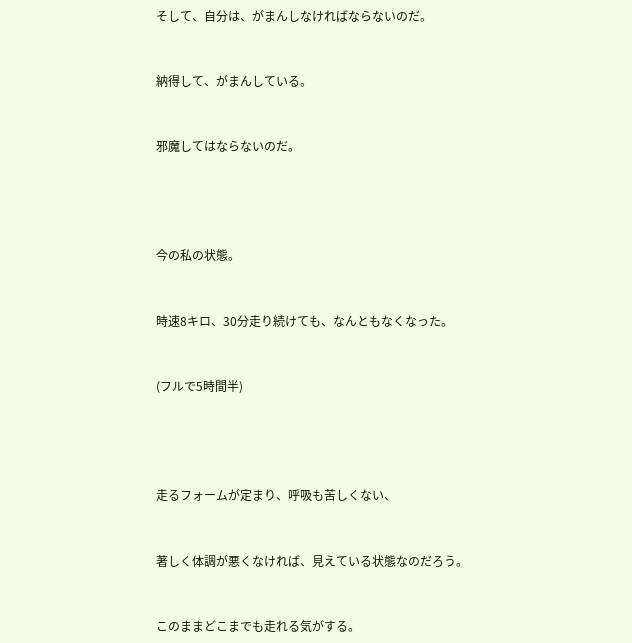そして、自分は、がまんしなければならないのだ。


納得して、がまんしている。


邪魔してはならないのだ。




今の私の状態。


時速8キロ、30分走り続けても、なんともなくなった。


(フルで5時間半)




走るフォームが定まり、呼吸も苦しくない、


著しく体調が悪くなければ、見えている状態なのだろう。


このままどこまでも走れる気がする。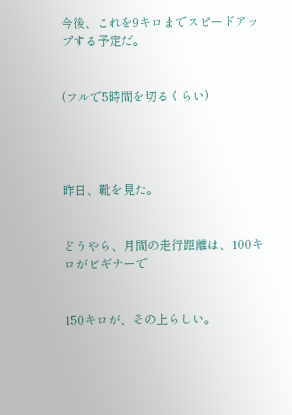今後、これを9キロまでスピードアップする予定だ。


(フルで5時間を切るくらい)




昨日、靴を見た。


どうやら、月間の走行距離は、100キロがビギナーで


150キロが、その上らしい。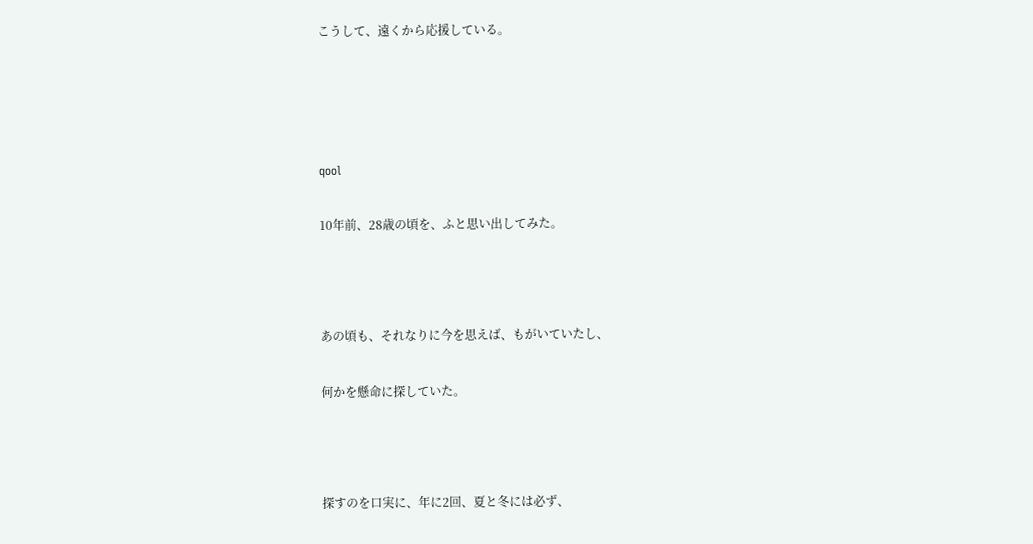こうして、遠くから応援している。




qool

10年前、28歳の頃を、ふと思い出してみた。



あの頃も、それなりに今を思えば、もがいていたし、

何かを懸命に探していた。



探すのを口実に、年に2回、夏と冬には必ず、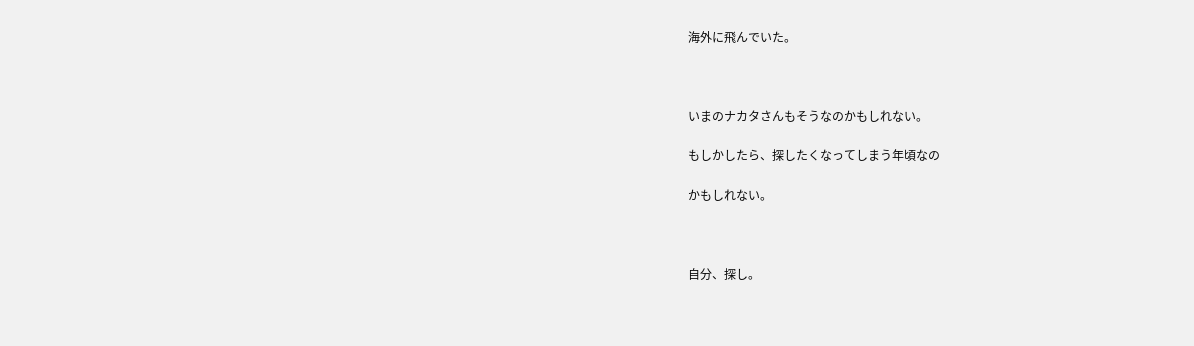海外に飛んでいた。



いまのナカタさんもそうなのかもしれない。

もしかしたら、探したくなってしまう年頃なの

かもしれない。



自分、探し。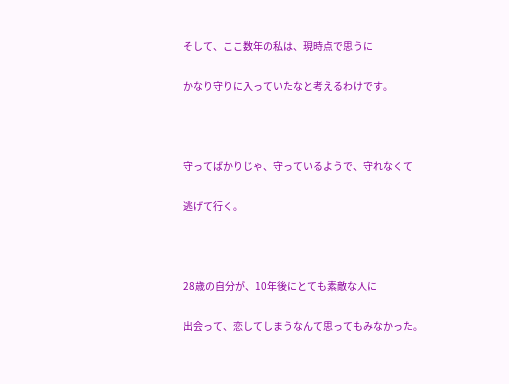そして、ここ数年の私は、現時点で思うに

かなり守りに入っていたなと考えるわけです。



守ってばかりじゃ、守っているようで、守れなくて

逃げて行く。



28歳の自分が、10年後にとても素敵な人に

出会って、恋してしまうなんて思ってもみなかった。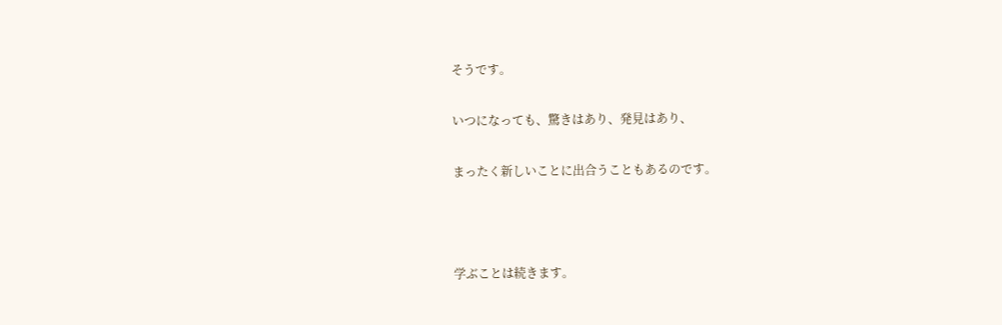そうです。

いつになっても、驚きはあり、発見はあり、

まったく新しいことに出合うこともあるのです。



学ぶことは続きます。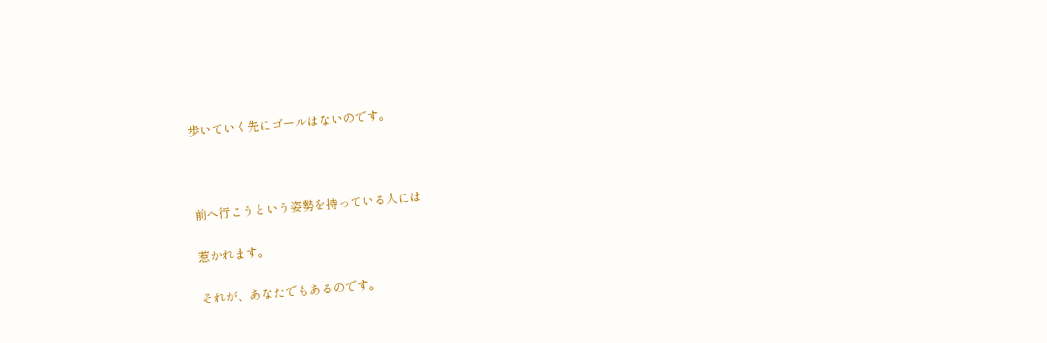歩いていく先にゴールはないのです。



前へ行こうという姿勢を持っている人には

惹かれます。

それが、あなたでもあるのです。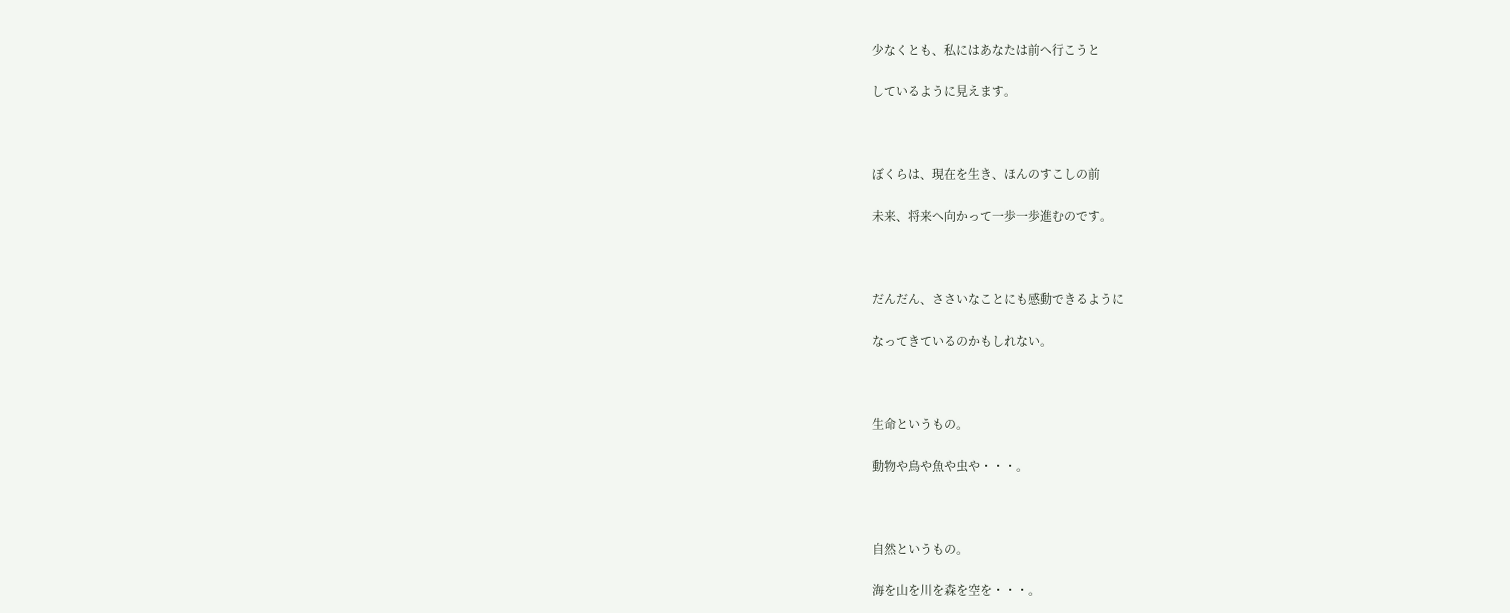少なくとも、私にはあなたは前へ行こうと

しているように見えます。



ぼくらは、現在を生き、ほんのすこしの前

未来、将来へ向かって一歩一歩進むのです。



だんだん、ささいなことにも感動できるように

なってきているのかもしれない。



生命というもの。

動物や鳥や魚や虫や・・・。



自然というもの。

海を山を川を森を空を・・・。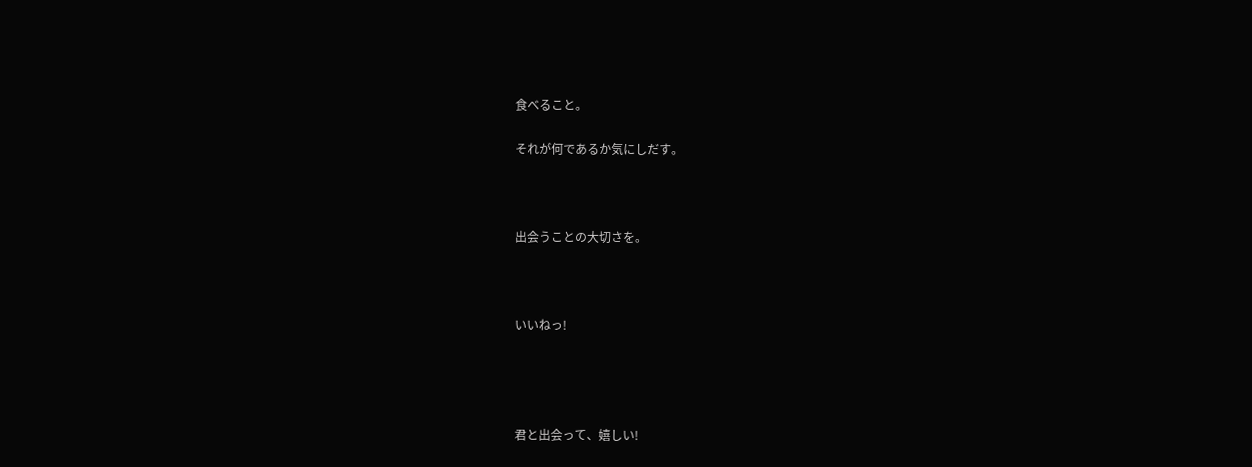食べること。

それが何であるか気にしだす。



出会うことの大切さを。



いいねっ!




君と出会って、嬉しい!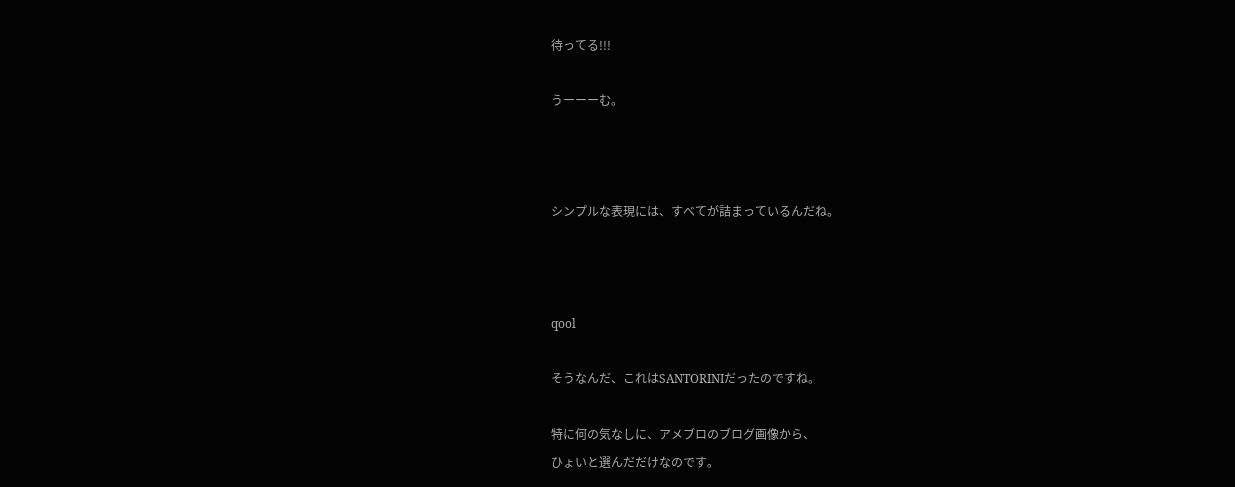待ってる!!!

うーーーむ。



シンプルな表現には、すべてが詰まっているんだね。



qool

そうなんだ、これはSANTORINIだったのですね。

特に何の気なしに、アメブロのブログ画像から、
ひょいと選んだだけなのです。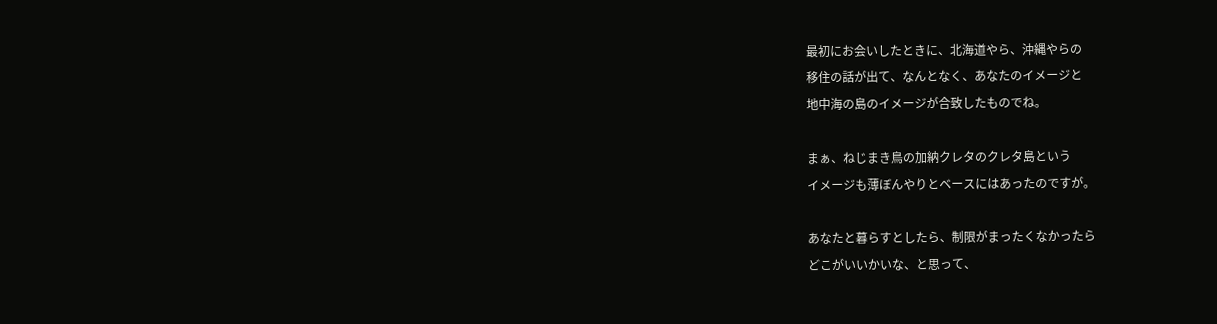最初にお会いしたときに、北海道やら、沖縄やらの
移住の話が出て、なんとなく、あなたのイメージと
地中海の島のイメージが合致したものでね。

まぁ、ねじまき鳥の加納クレタのクレタ島という
イメージも薄ぼんやりとベースにはあったのですが。

あなたと暮らすとしたら、制限がまったくなかったら
どこがいいかいな、と思って、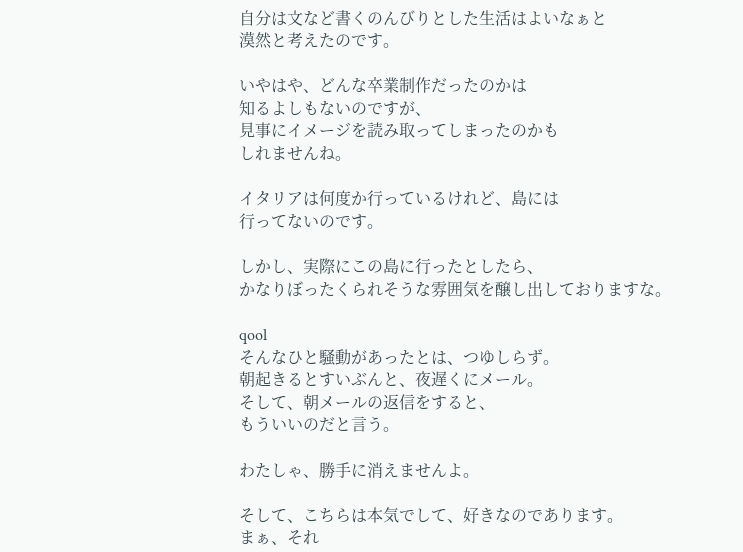自分は文など書くのんびりとした生活はよいなぁと
漠然と考えたのです。

いやはや、どんな卒業制作だったのかは
知るよしもないのですが、
見事にイメージを読み取ってしまったのかも
しれませんね。

イタリアは何度か行っているけれど、島には
行ってないのです。

しかし、実際にこの島に行ったとしたら、
かなりぼったくられそうな雰囲気を醸し出しておりますな。

qool
そんなひと騒動があったとは、つゆしらず。
朝起きるとすいぶんと、夜遅くにメール。
そして、朝メールの返信をすると、
もういいのだと言う。

わたしゃ、勝手に消えませんよ。

そして、こちらは本気でして、好きなのであります。
まぁ、それ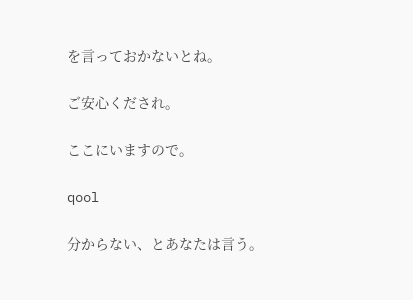を言っておかないとね。

ご安心くだされ。

ここにいますので。

qool

分からない、とあなたは言う。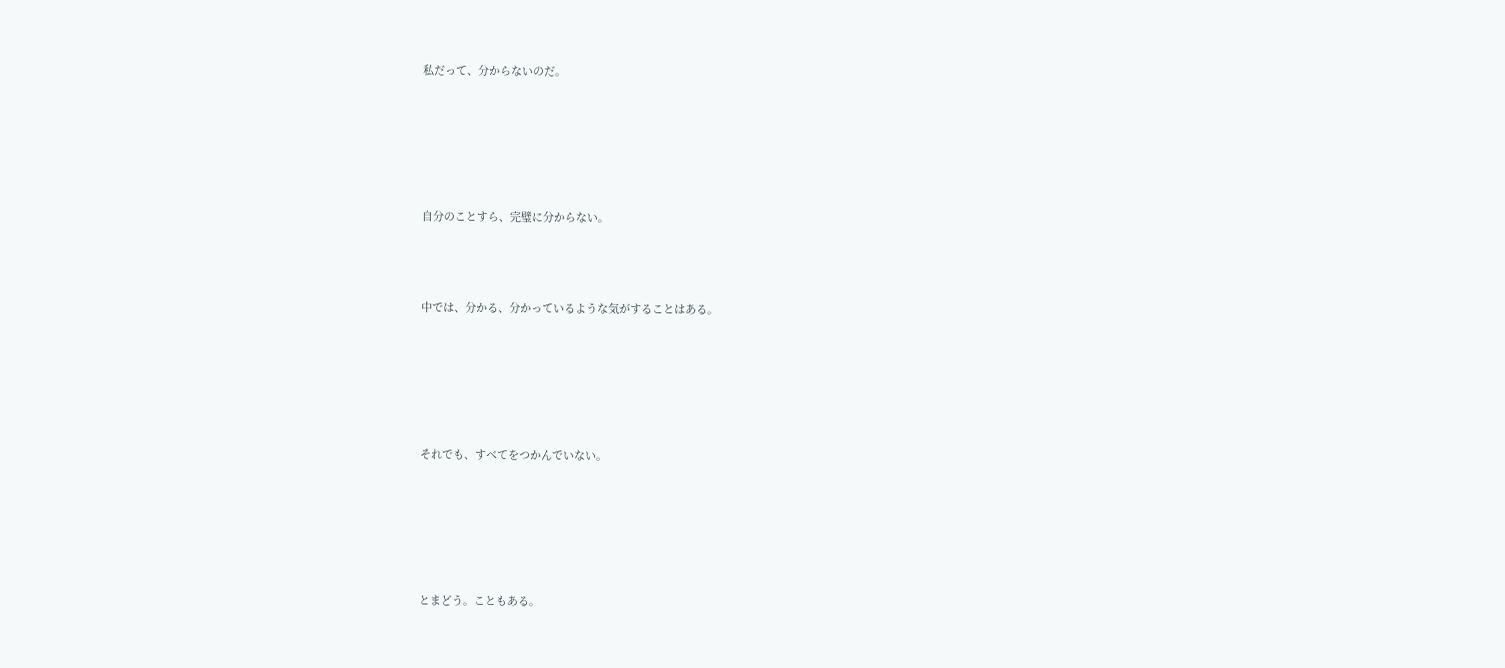私だって、分からないのだ。







自分のことすら、完璧に分からない。




中では、分かる、分かっているような気がすることはある。







それでも、すべてをつかんでいない。







とまどう。こともある。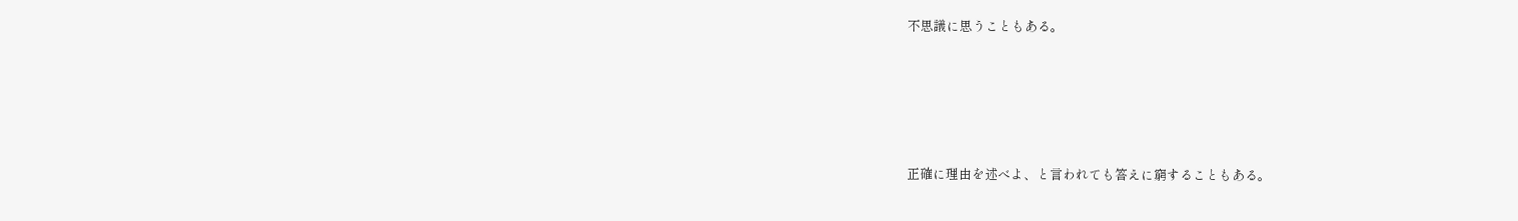不思議に思うこともある。







正確に理由を述べよ、と言われても答えに窮することもある。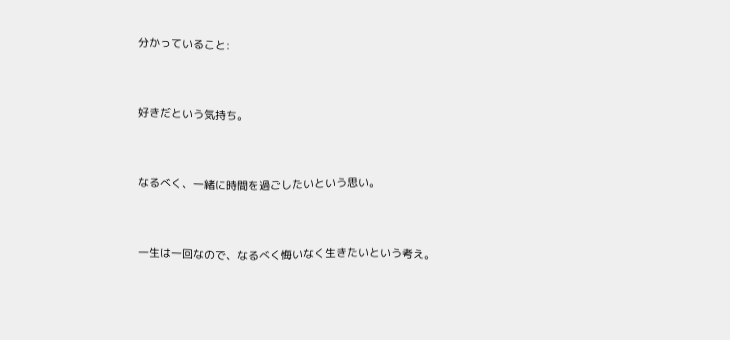分かっていること:




好きだという気持ち。




なるべく、一緒に時間を過ごしたいという思い。




一生は一回なので、なるべく悔いなく生きたいという考え。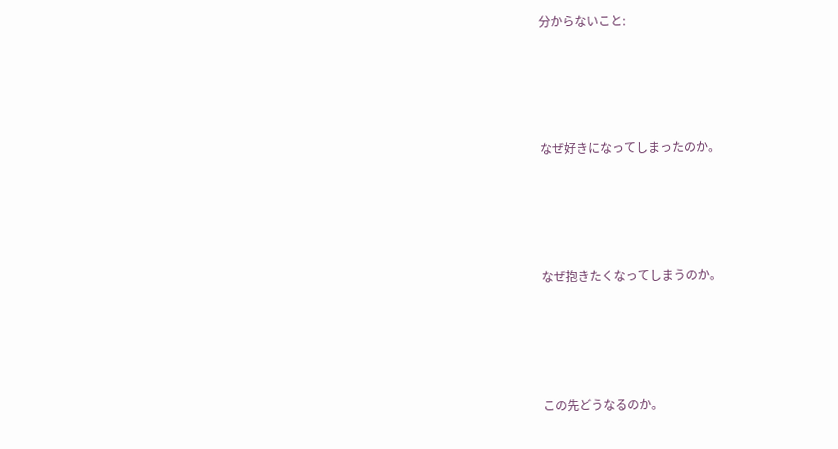分からないこと:




なぜ好きになってしまったのか。




なぜ抱きたくなってしまうのか。




この先どうなるのか。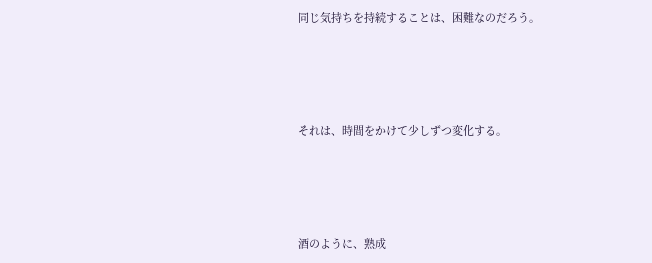同じ気持ちを持続することは、困難なのだろう。




それは、時間をかけて少しずつ変化する。




酒のように、熟成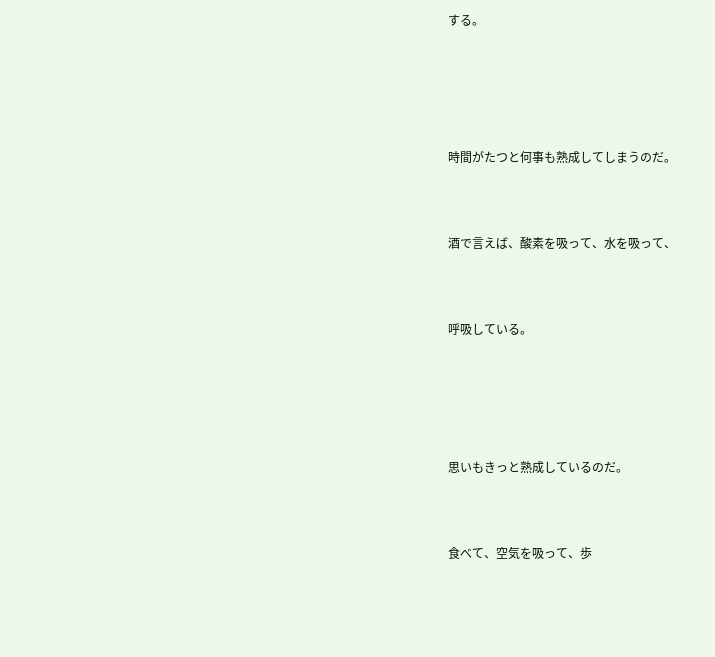する。







時間がたつと何事も熟成してしまうのだ。




酒で言えば、酸素を吸って、水を吸って、




呼吸している。







思いもきっと熟成しているのだ。




食べて、空気を吸って、歩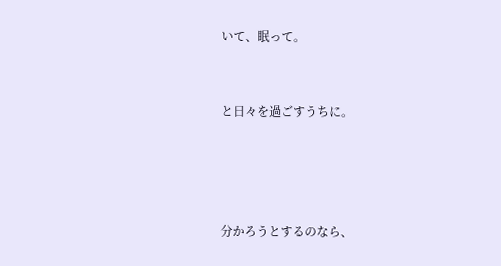いて、眠って。




と日々を過ごすうちに。







分かろうとするのなら、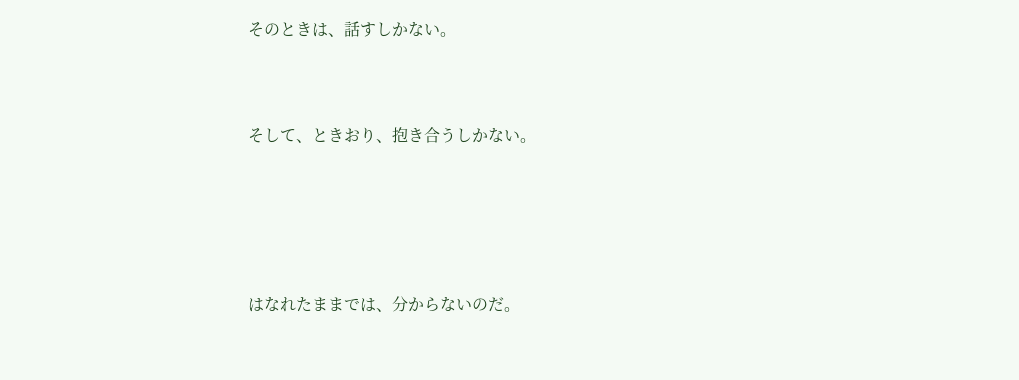そのときは、話すしかない。




そして、ときおり、抱き合うしかない。







はなれたままでは、分からないのだ。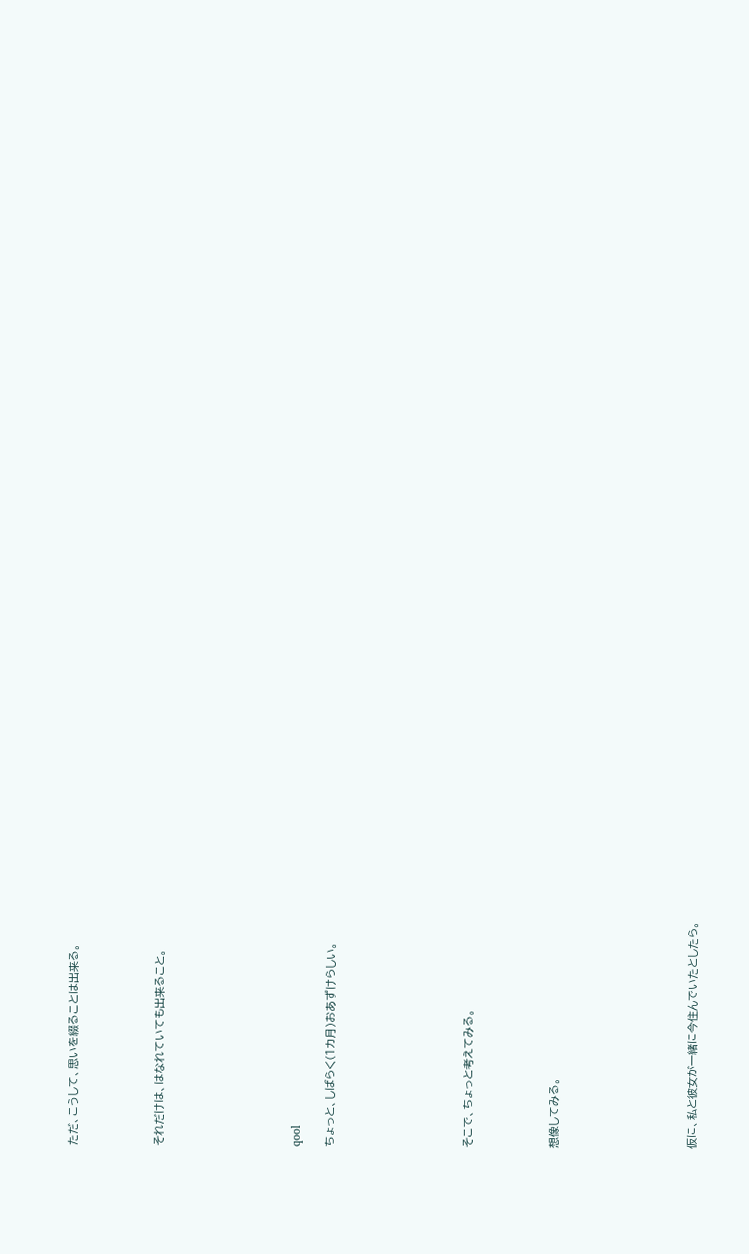ただ、こうして、思いを綴ることは出来る。




それだけは、はなれていても出来ること。







qool

ちょっと、しばらく(1カ月)おあずけらしい。







そこで、ちょっと考えてみる。




想像してみる。







仮に、私と彼女が一緒に今住んでいたとしたら。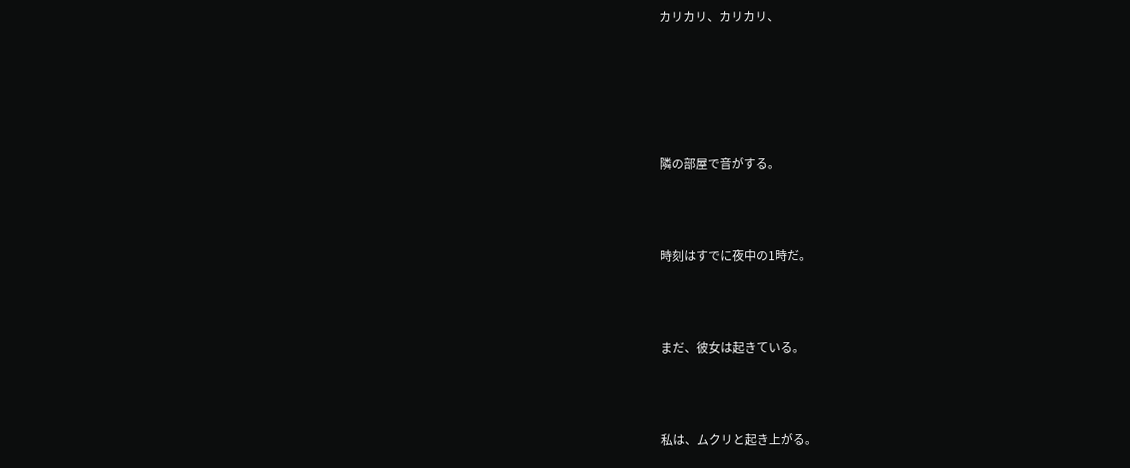カリカリ、カリカリ、







隣の部屋で音がする。




時刻はすでに夜中の1時だ。




まだ、彼女は起きている。




私は、ムクリと起き上がる。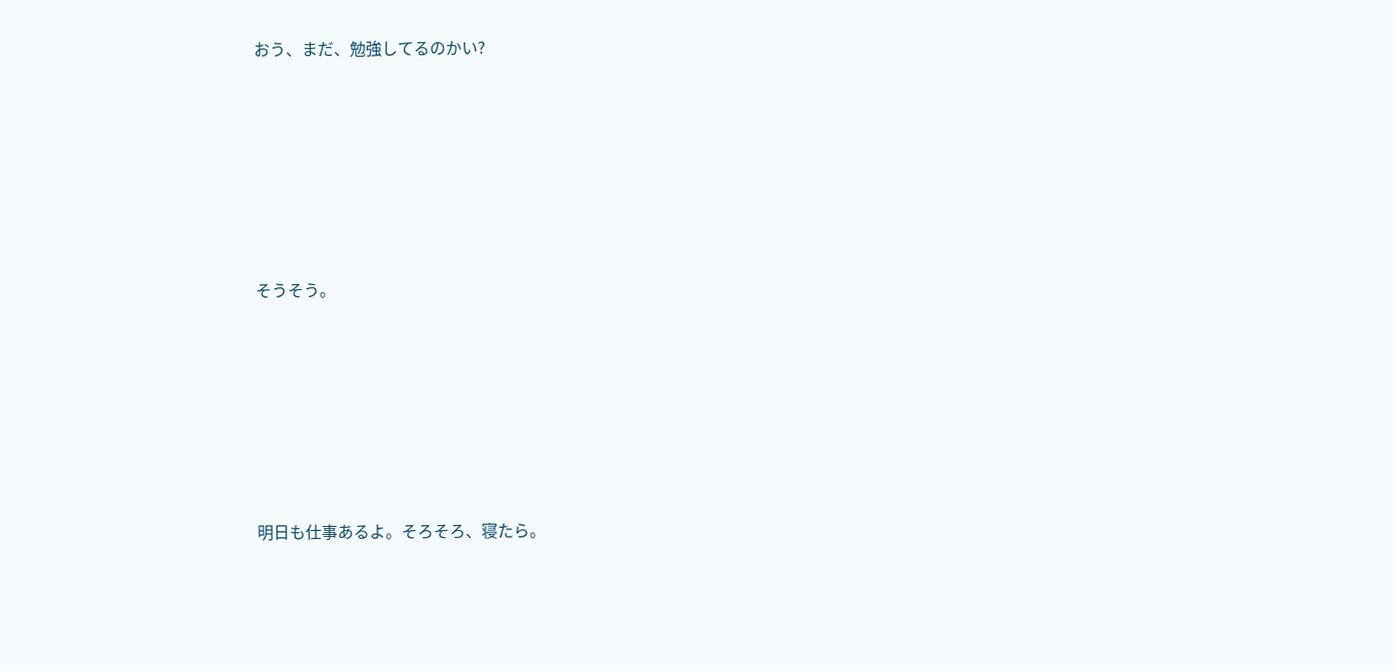おう、まだ、勉強してるのかい?







そうそう。







明日も仕事あるよ。そろそろ、寝たら。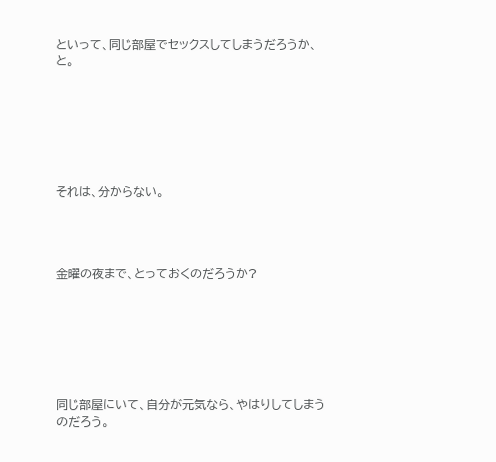といって、同じ部屋でセックスしてしまうだろうか、と。







それは、分からない。




金曜の夜まで、とっておくのだろうか?







同じ部屋にいて、自分が元気なら、やはりしてしまうのだろう。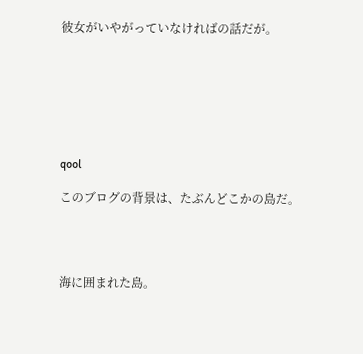彼女がいやがっていなければの話だが。







qool

このブログの背景は、たぶんどこかの島だ。




海に囲まれた島。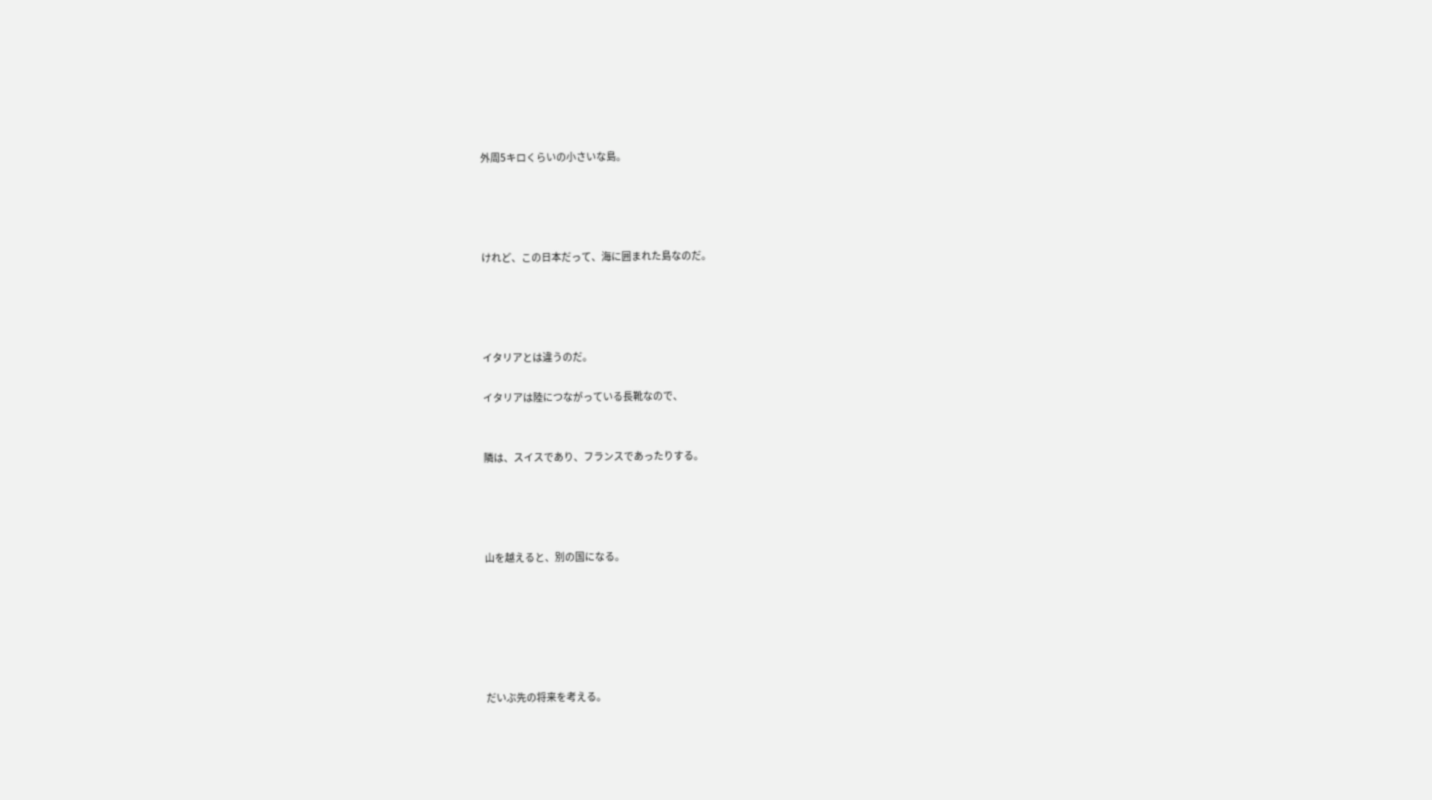外周5キロくらいの小さいな島。




けれど、この日本だって、海に囲まれた島なのだ。




イタリアとは違うのだ。

イタリアは陸につながっている長靴なので、


隣は、スイスであり、フランスであったりする。




山を越えると、別の国になる。






だいぶ先の将来を考える。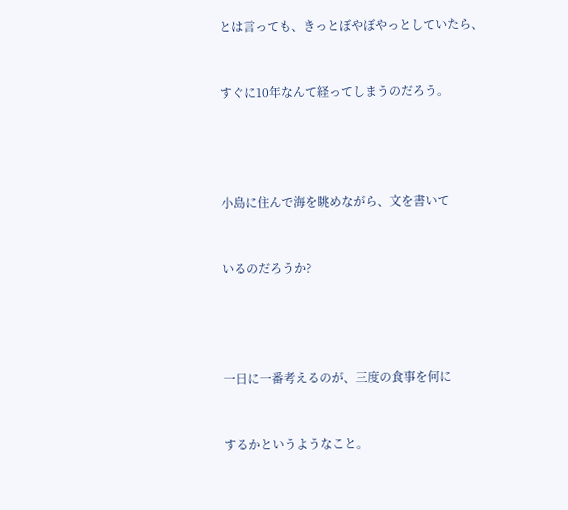とは言っても、きっとぼやぼやっとしていたら、


すぐに10年なんて経ってしまうのだろう。




小島に住んで海を眺めながら、文を書いて


いるのだろうか?




一日に一番考えるのが、三度の食事を何に


するかというようなこと。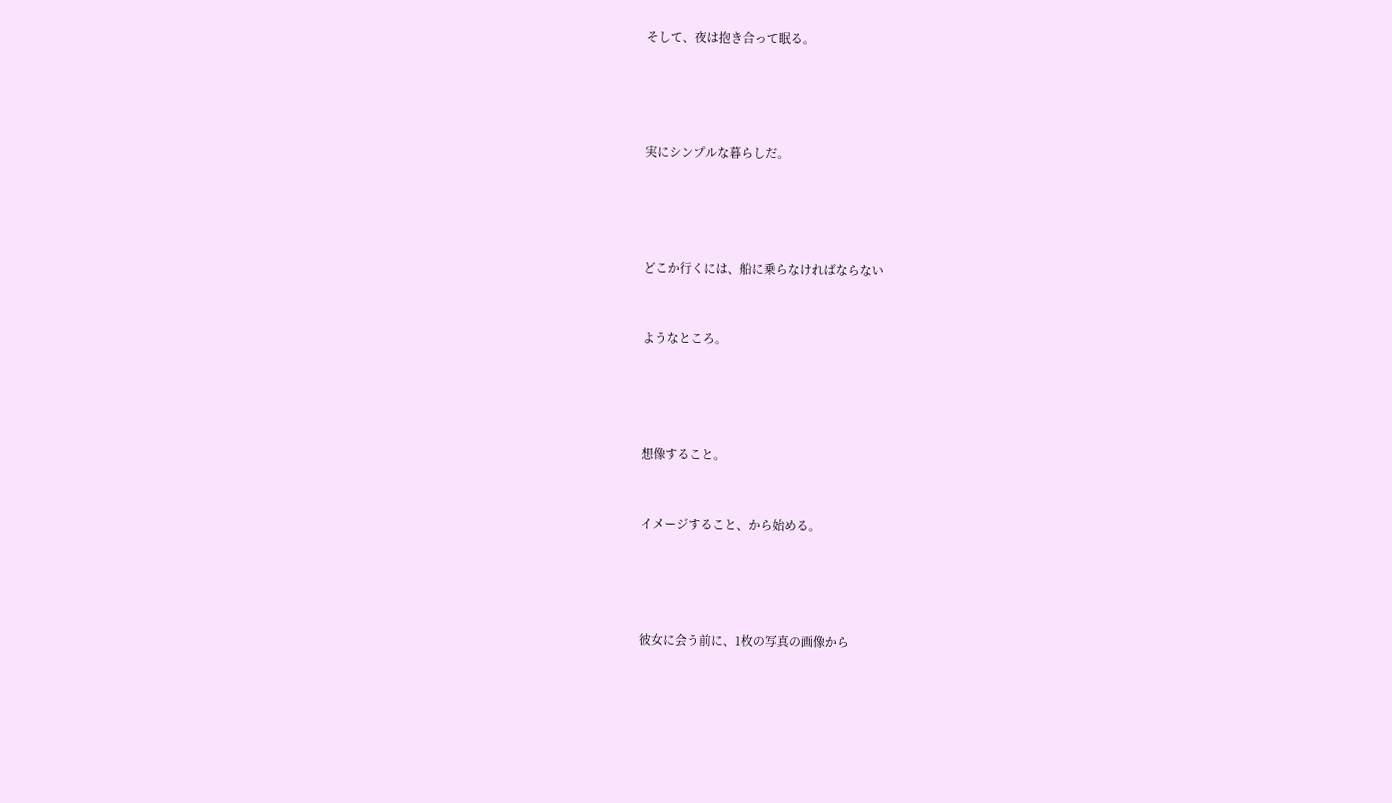そして、夜は抱き合って眠る。




実にシンプルな暮らしだ。




どこか行くには、船に乗らなければならない


ようなところ。




想像すること。


イメージすること、から始める。




彼女に会う前に、1枚の写真の画像から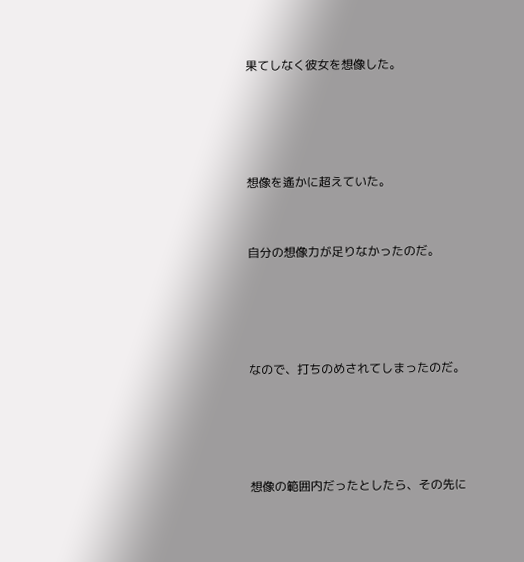果てしなく彼女を想像した。




想像を遙かに超えていた。


自分の想像力が足りなかったのだ。




なので、打ちのめされてしまったのだ。




想像の範囲内だったとしたら、その先に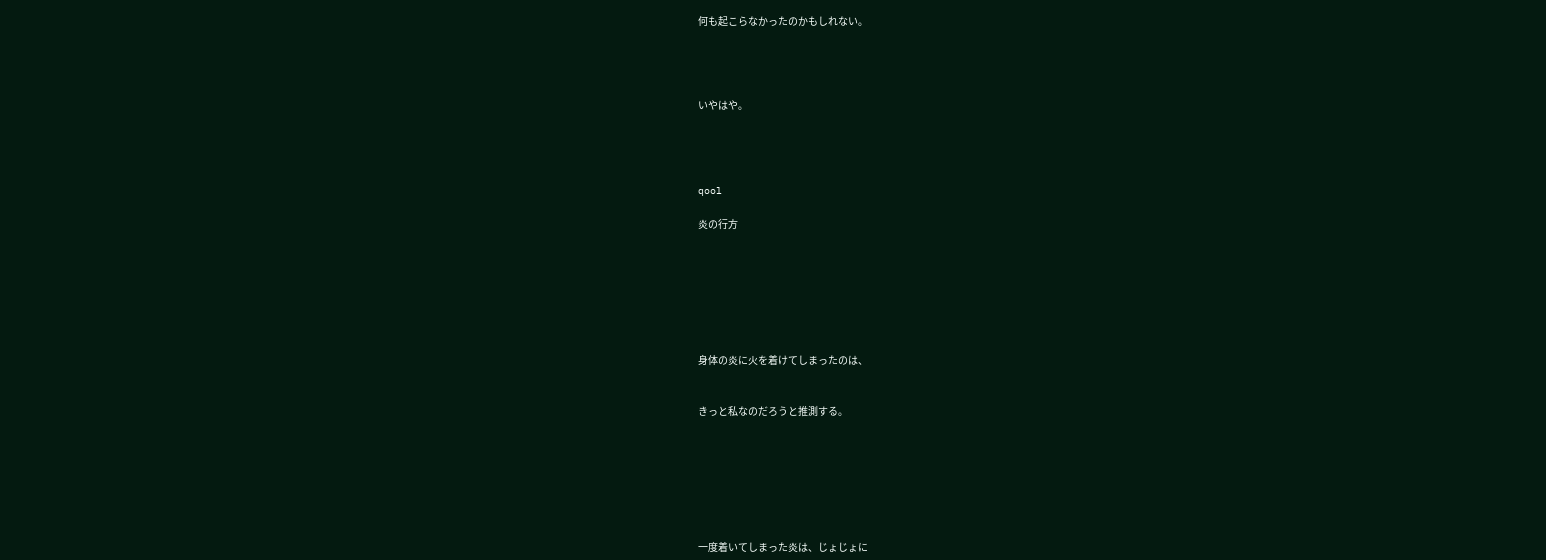何も起こらなかったのかもしれない。




いやはや。




qool

炎の行方







身体の炎に火を着けてしまったのは、


きっと私なのだろうと推測する。







一度着いてしまった炎は、じょじょに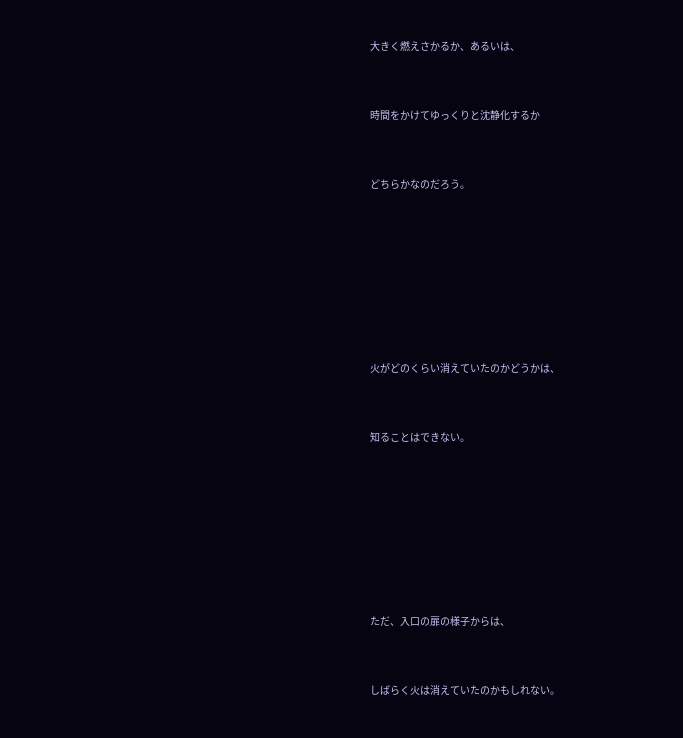大きく燃えさかるか、あるいは、


時間をかけてゆっくりと沈静化するか


どちらかなのだろう。







火がどのくらい消えていたのかどうかは、


知ることはできない。







ただ、入口の扉の様子からは、


しばらく火は消えていたのかもしれない。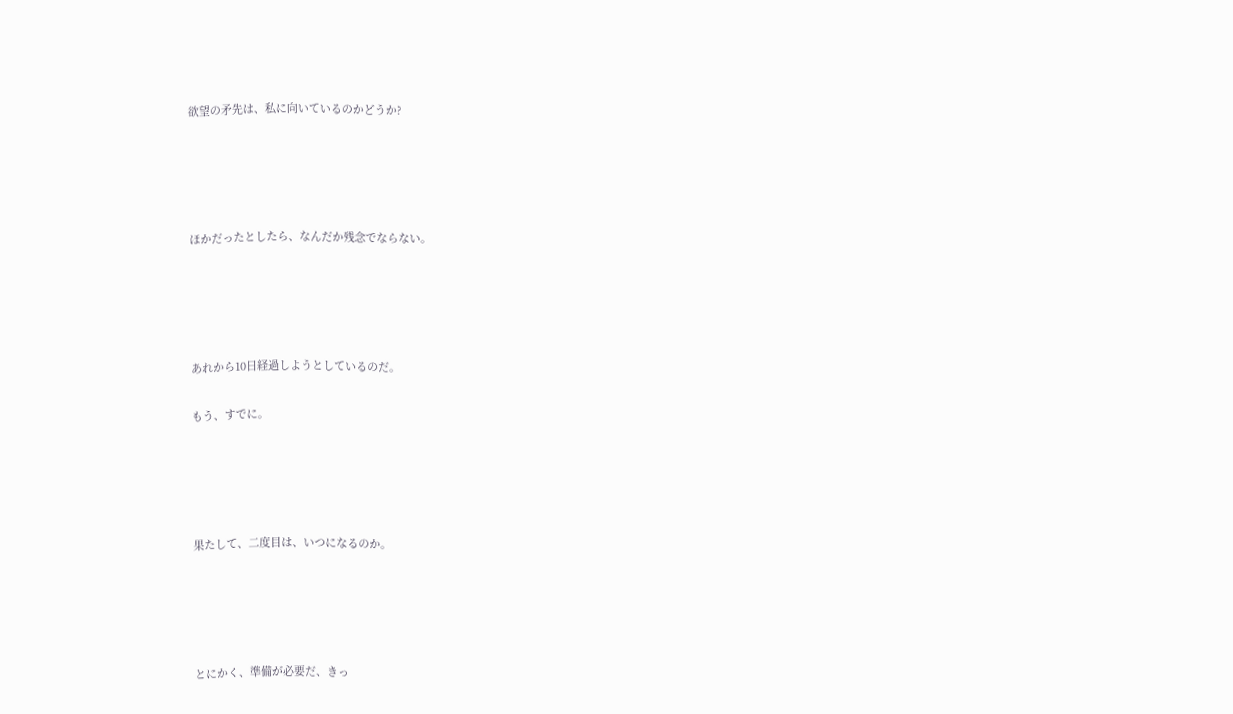欲望の矛先は、私に向いているのかどうか?







ほかだったとしたら、なんだか残念でならない。







あれから10日経過しようとしているのだ。


もう、すでに。







果たして、二度目は、いつになるのか。







とにかく、準備が必要だ、きっ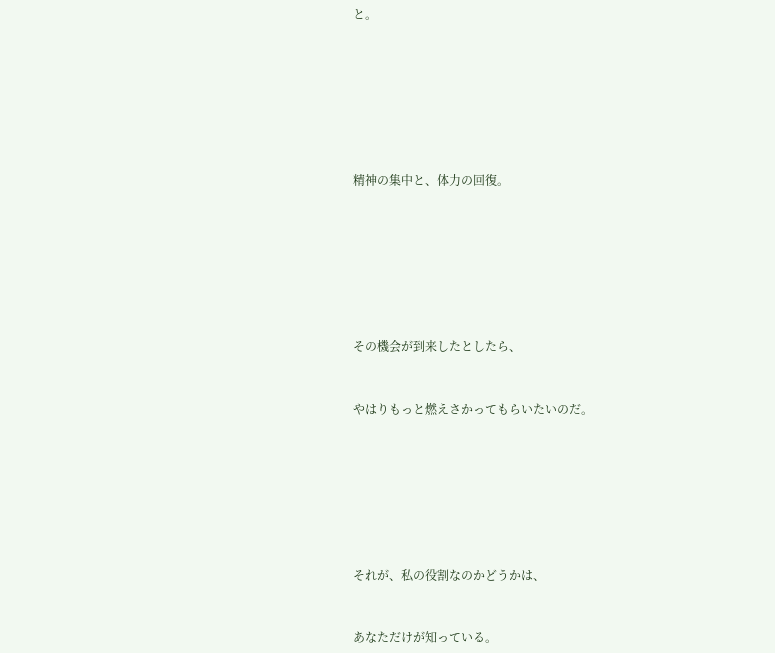と。







精神の集中と、体力の回復。







その機会が到来したとしたら、


やはりもっと燃えさかってもらいたいのだ。







それが、私の役割なのかどうかは、


あなただけが知っている。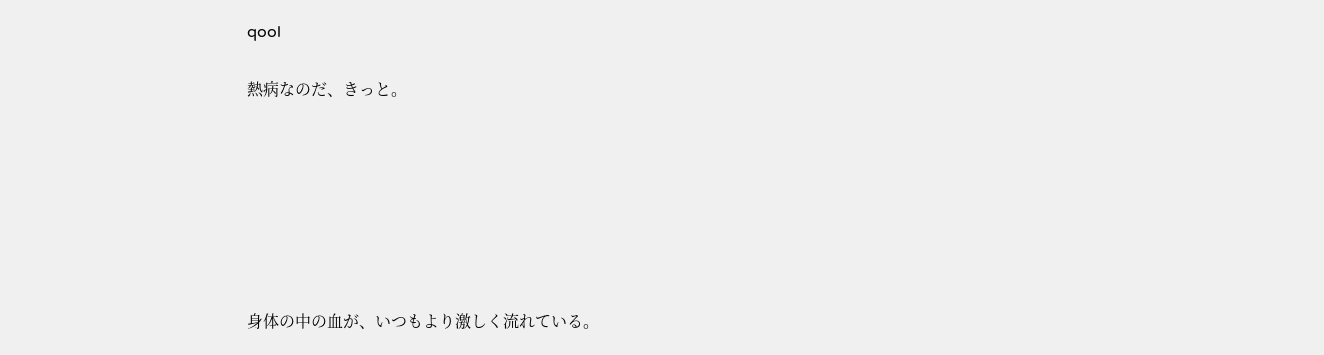qool

熱病なのだ、きっと。







身体の中の血が、いつもより激しく流れている。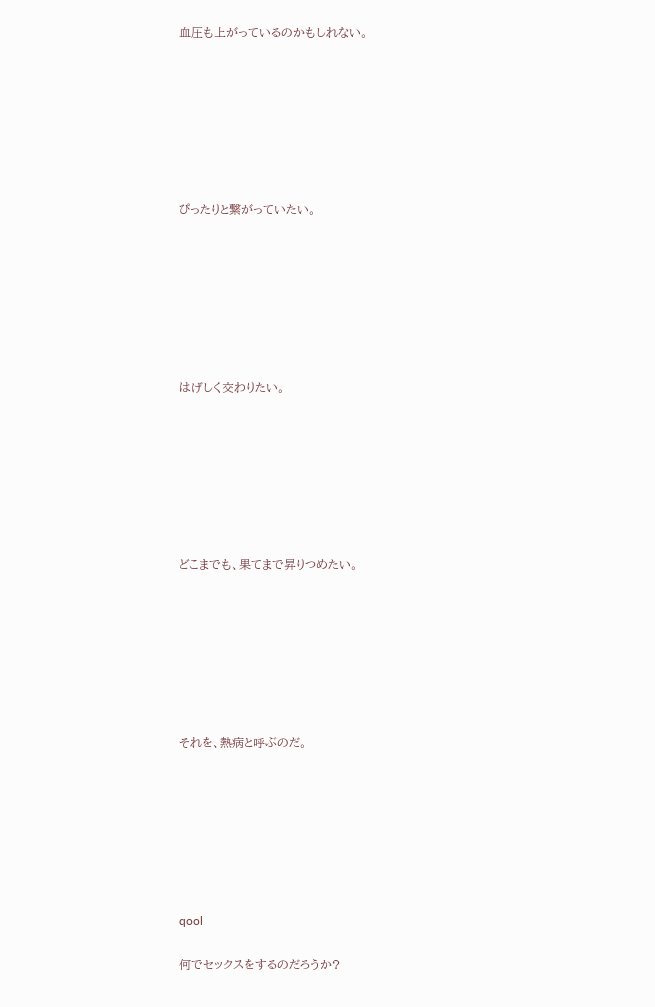血圧も上がっているのかもしれない。







ぴったりと繋がっていたい。







はげしく交わりたい。







どこまでも、果てまで昇りつめたい。







それを、熱病と呼ぶのだ。







qool

何でセックスをするのだろうか?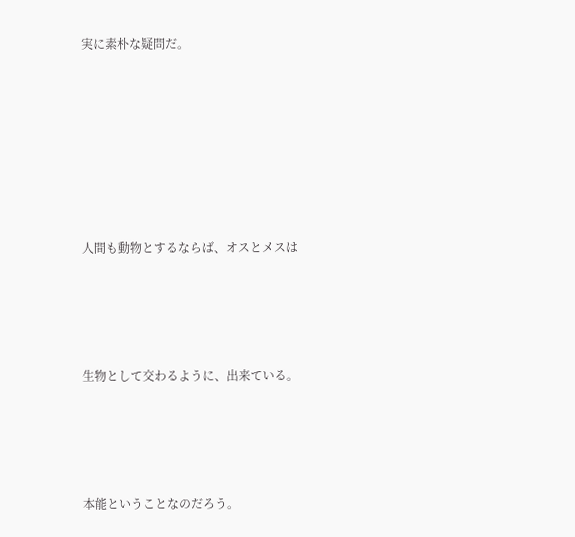実に素朴な疑問だ。







人間も動物とするならば、オスとメスは




生物として交わるように、出来ている。




本能ということなのだろう。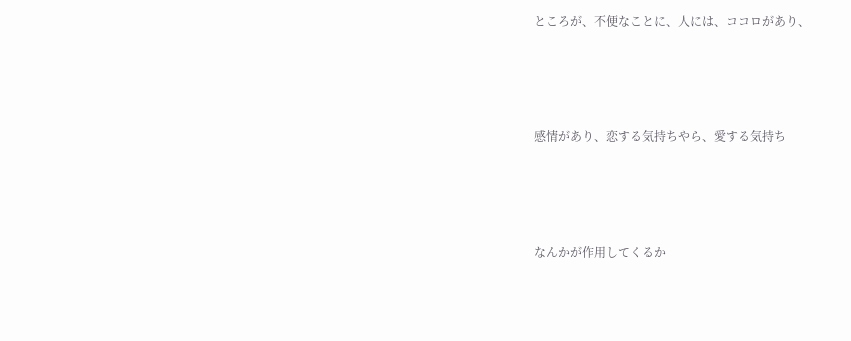ところが、不便なことに、人には、ココロがあり、




感情があり、恋する気持ちやら、愛する気持ち




なんかが作用してくるか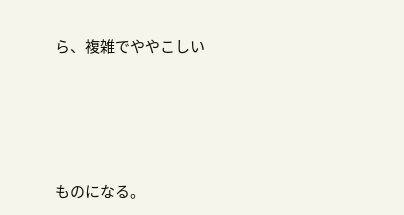ら、複雑でややこしい




ものになる。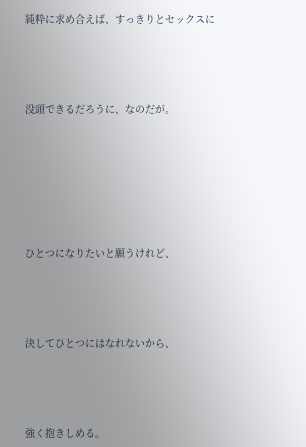純粋に求め合えば、すっきりとセックスに




没頭できるだろうに、なのだが。







ひとつになりたいと願うけれど、




決してひとつにはなれないから、




強く抱きしめる。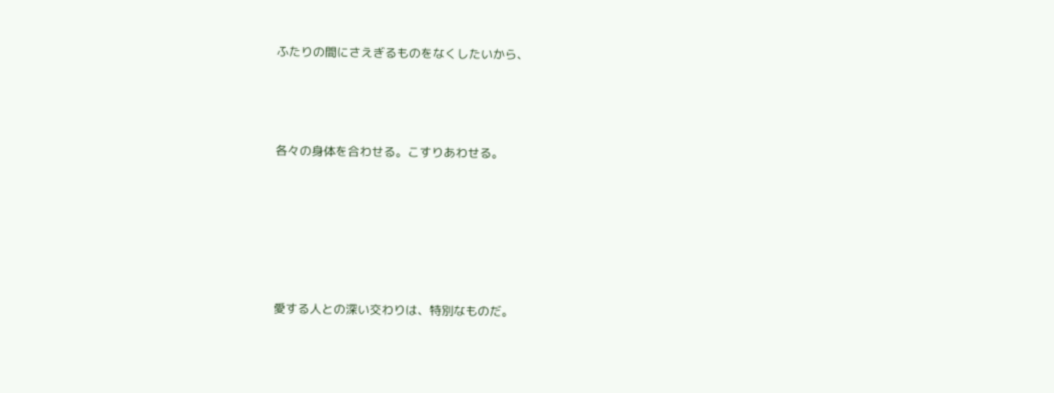ふたりの間にさえぎるものをなくしたいから、




各々の身体を合わせる。こすりあわせる。







愛する人との深い交わりは、特別なものだ。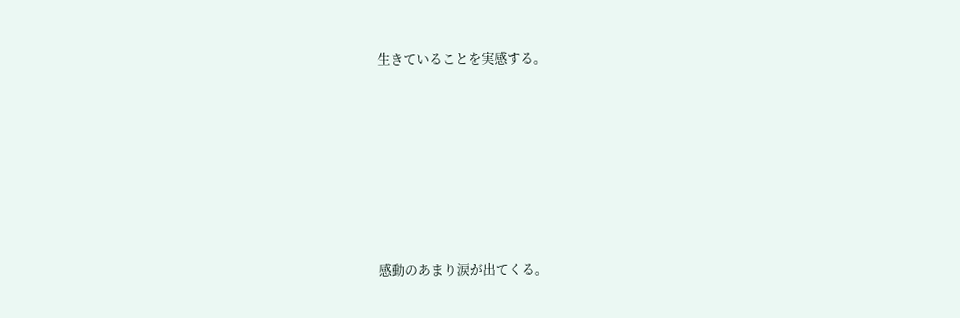生きていることを実感する。







感動のあまり涙が出てくる。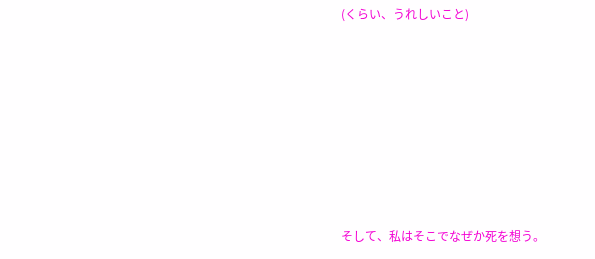(くらい、うれしいこと)







そして、私はそこでなぜか死を想う。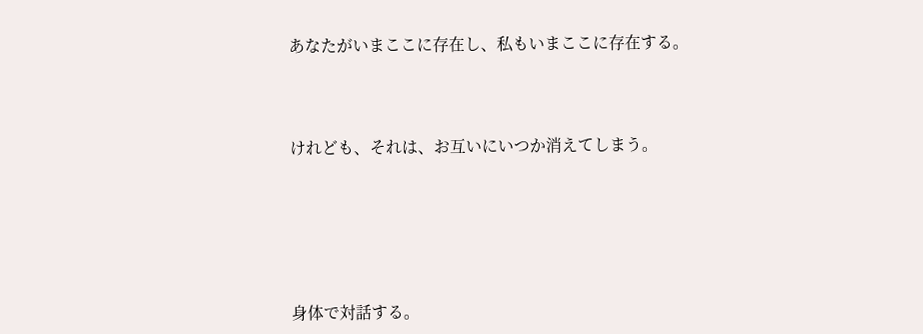あなたがいまここに存在し、私もいまここに存在する。




けれども、それは、お互いにいつか消えてしまう。







身体で対話する。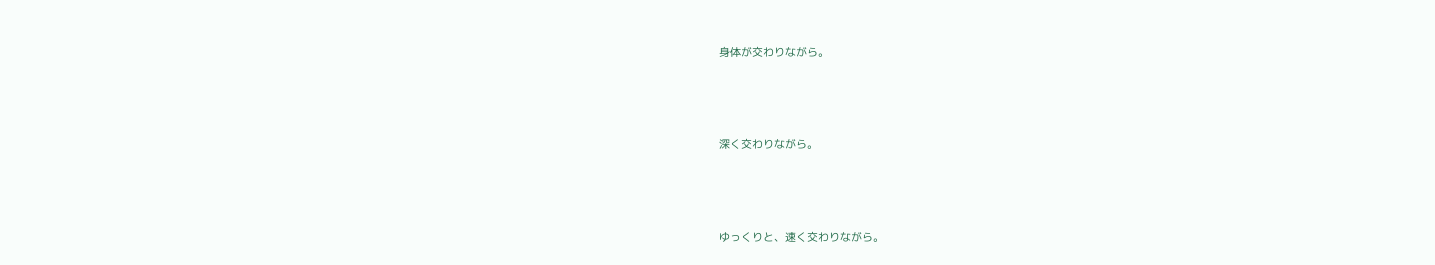身体が交わりながら。




深く交わりながら。




ゆっくりと、速く交わりながら。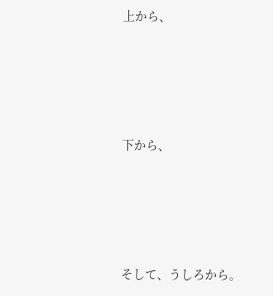上から、




下から、




そして、うしろから。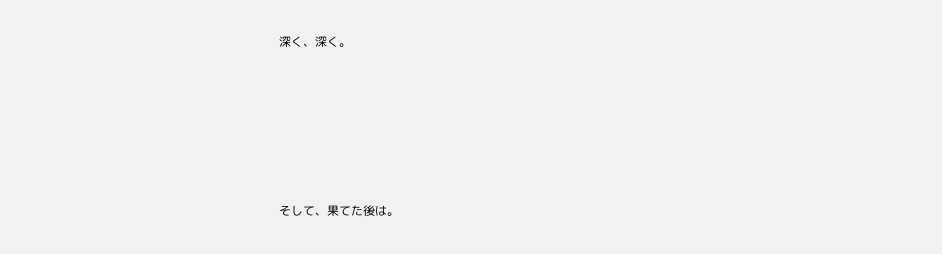深く、深く。







そして、果てた後は。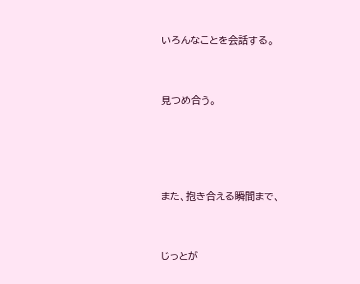いろんなことを会話する。




見つめ合う。







また、抱き合える瞬間まで、




じっとが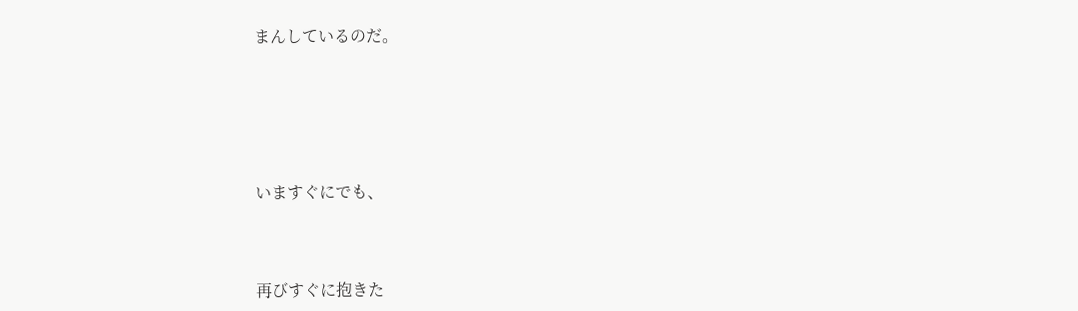まんしているのだ。







いますぐにでも、




再びすぐに抱きた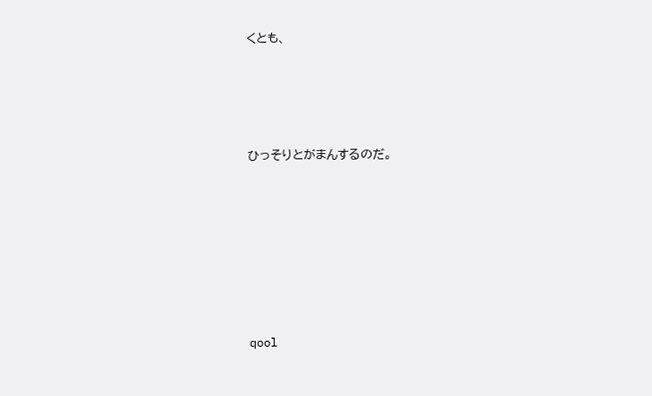くとも、




ひっそりとがまんするのだ。







qool